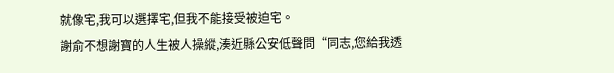就像宅,我可以選擇宅,但我不能接受被迫宅。
謝俞不想謝寶的人生被人操縱,湊近縣公安低聲問“同志,您給我透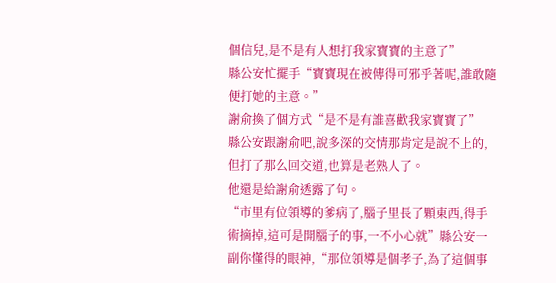個信兒,是不是有人想打我家寶寶的主意了”
縣公安忙擺手“寶寶現在被傳得可邪乎著呢,誰敢隨便打她的主意。”
謝俞換了個方式“是不是有誰喜歡我家寶寶了”
縣公安跟謝俞吧,說多深的交情那肯定是說不上的,但打了那么回交道,也算是老熟人了。
他還是給謝俞透露了句。
“市里有位領導的爹病了,腦子里長了顆東西,得手術摘掉,這可是開腦子的事,一不小心就”縣公安一副你懂得的眼神,“那位領導是個孝子,為了這個事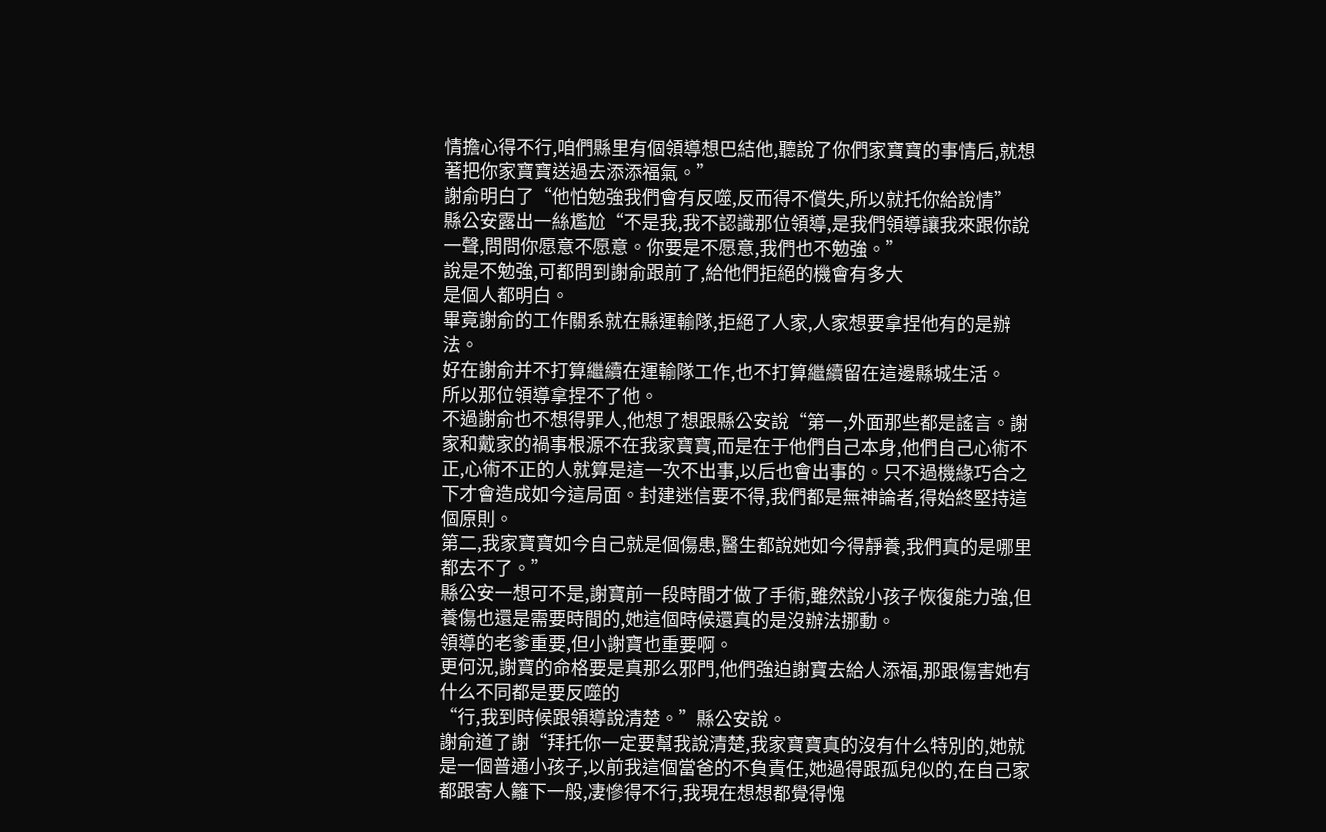情擔心得不行,咱們縣里有個領導想巴結他,聽說了你們家寶寶的事情后,就想著把你家寶寶送過去添添福氣。”
謝俞明白了“他怕勉強我們會有反噬,反而得不償失,所以就托你給說情”
縣公安露出一絲尷尬“不是我,我不認識那位領導,是我們領導讓我來跟你說一聲,問問你愿意不愿意。你要是不愿意,我們也不勉強。”
說是不勉強,可都問到謝俞跟前了,給他們拒絕的機會有多大
是個人都明白。
畢竟謝俞的工作關系就在縣運輸隊,拒絕了人家,人家想要拿捏他有的是辦法。
好在謝俞并不打算繼續在運輸隊工作,也不打算繼續留在這邊縣城生活。
所以那位領導拿捏不了他。
不過謝俞也不想得罪人,他想了想跟縣公安說“第一,外面那些都是謠言。謝家和戴家的禍事根源不在我家寶寶,而是在于他們自己本身,他們自己心術不正,心術不正的人就算是這一次不出事,以后也會出事的。只不過機緣巧合之下才會造成如今這局面。封建迷信要不得,我們都是無神論者,得始終堅持這個原則。
第二,我家寶寶如今自己就是個傷患,醫生都說她如今得靜養,我們真的是哪里都去不了。”
縣公安一想可不是,謝寶前一段時間才做了手術,雖然說小孩子恢復能力強,但養傷也還是需要時間的,她這個時候還真的是沒辦法挪動。
領導的老爹重要,但小謝寶也重要啊。
更何況,謝寶的命格要是真那么邪門,他們強迫謝寶去給人添福,那跟傷害她有什么不同都是要反噬的
“行,我到時候跟領導說清楚。”縣公安說。
謝俞道了謝“拜托你一定要幫我說清楚,我家寶寶真的沒有什么特別的,她就是一個普通小孩子,以前我這個當爸的不負責任,她過得跟孤兒似的,在自己家都跟寄人籬下一般,凄慘得不行,我現在想想都覺得愧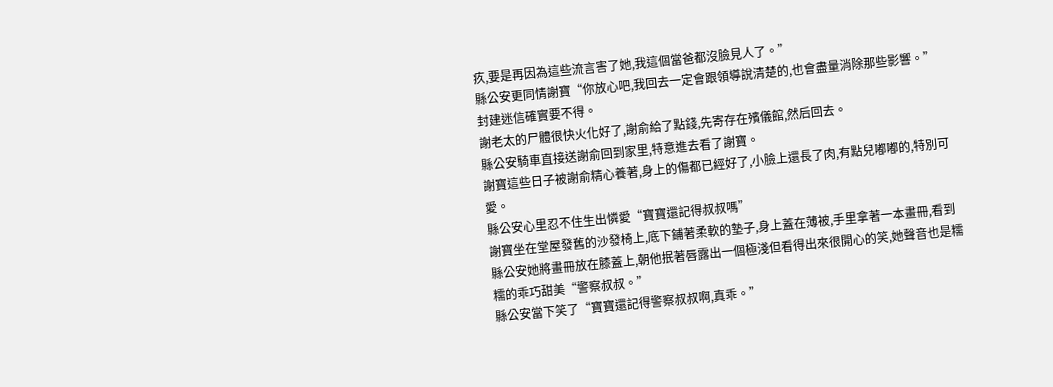疚,要是再因為這些流言害了她,我這個當爸都沒臉見人了。”
縣公安更同情謝寶“你放心吧,我回去一定會跟領導說清楚的,也會盡量消除那些影響。”
封建迷信確實要不得。
謝老太的尸體很快火化好了,謝俞給了點錢,先寄存在殯儀館,然后回去。
縣公安騎車直接送謝俞回到家里,特意進去看了謝寶。
謝寶這些日子被謝俞精心養著,身上的傷都已經好了,小臉上還長了肉,有點兒嘟嘟的,特別可愛。
縣公安心里忍不住生出憐愛“寶寶還記得叔叔嗎”
謝寶坐在堂屋發舊的沙發椅上,底下鋪著柔軟的墊子,身上蓋在薄被,手里拿著一本畫冊,看到縣公安她將畫冊放在膝蓋上,朝他抿著唇露出一個極淺但看得出來很開心的笑,她聲音也是糯糯的乖巧甜美“警察叔叔。”
縣公安當下笑了“寶寶還記得警察叔叔啊,真乖。”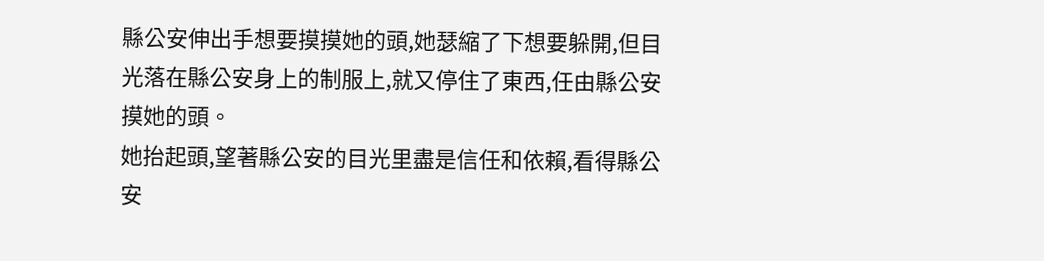縣公安伸出手想要摸摸她的頭,她瑟縮了下想要躲開,但目光落在縣公安身上的制服上,就又停住了東西,任由縣公安摸她的頭。
她抬起頭,望著縣公安的目光里盡是信任和依賴,看得縣公安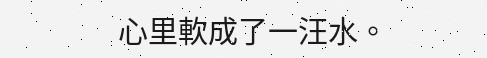心里軟成了一汪水。